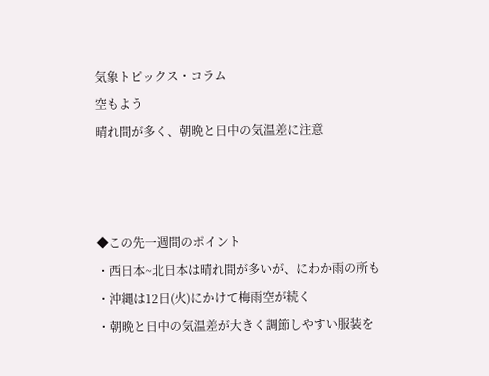気象トピックス・コラム
空もよう
晴れ間が多く、朝晩と日中の気温差に注意



◆この先一週間のポイント
・西日本~北日本は晴れ間が多いが、にわか雨の所も
・沖縄は12日(火)にかけて梅雨空が続く
・朝晩と日中の気温差が大きく調節しやすい服装を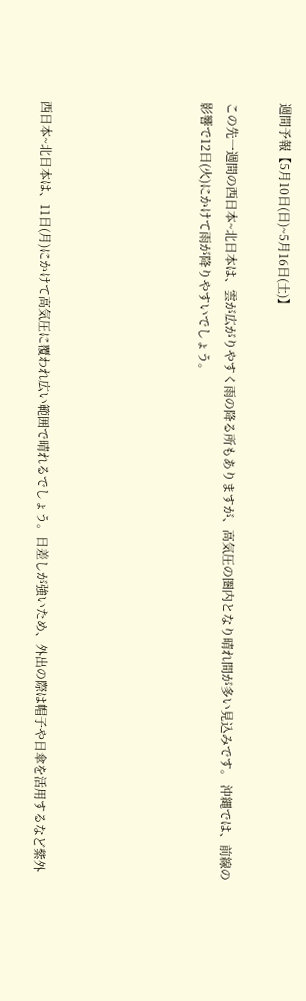週間予報【5月10日(日)~5月16日(土)】

この先一週間の西日本~北日本は、雲が広がりやすく雨の降る所もありますが、高気圧の圏内となり晴れ間が多い見込みです。 沖縄では、前線の影響で12日(火)にかけて雨が降りやすいでしょう。





西日本~北日本は、11日(月)にかけて高気圧に覆われ広い範囲で晴れるでしょう。日差しが強いため、外出の際は帽子や日傘を活用するなど紫外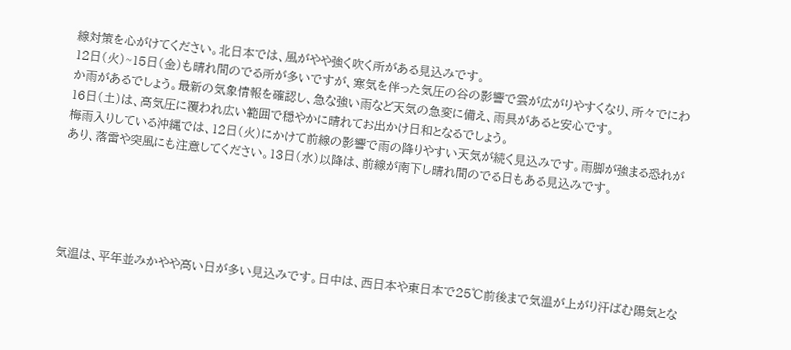線対策を心がけてください。北日本では、風がやや強く吹く所がある見込みです。
12日(火)~15日(金)も晴れ間のでる所が多いですが、寒気を伴った気圧の谷の影響で雲が広がりやすくなり、所々でにわか雨があるでしょう。最新の気象情報を確認し、急な強い雨など天気の急変に備え、雨具があると安心です。
16日(土)は、高気圧に覆われ広い範囲で穏やかに晴れてお出かけ日和となるでしょう。
梅雨入りしている沖縄では、12日(火)にかけて前線の影響で雨の降りやすい天気が続く見込みです。雨脚が強まる恐れがあり、落雷や突風にも注意してください。13日(水)以降は、前線が南下し晴れ間のでる日もある見込みです。





気温は、平年並みかやや高い日が多い見込みです。日中は、西日本や東日本で25℃前後まで気温が上がり汗ばむ陽気とな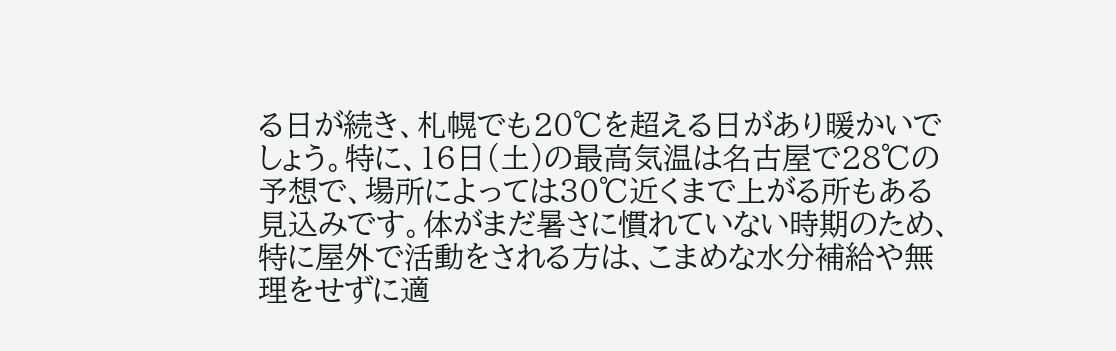る日が続き、札幌でも20℃を超える日があり暖かいでしょう。特に、16日(土)の最高気温は名古屋で28℃の予想で、場所によっては30℃近くまで上がる所もある見込みです。体がまだ暑さに慣れていない時期のため、特に屋外で活動をされる方は、こまめな水分補給や無理をせずに適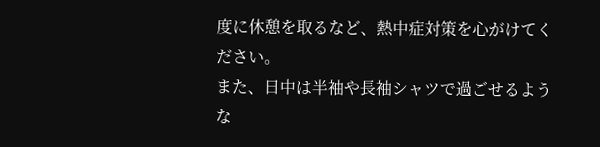度に休憩を取るなど、熱中症対策を心がけてください。
また、日中は半袖や長袖シャツで過ごせるような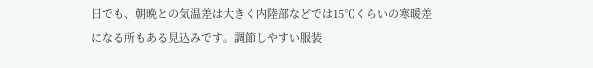日でも、朝晩との気温差は大きく内陸部などでは15℃くらいの寒暖差になる所もある見込みです。調節しやすい服装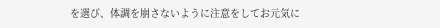を選び、体調を崩さないように注意をしてお元気に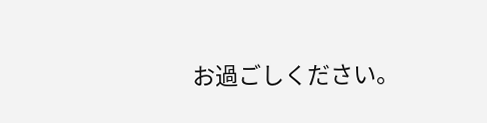お過ごしください。